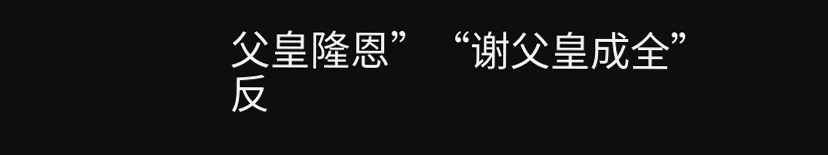父皇隆恩”“谢父皇成全”
反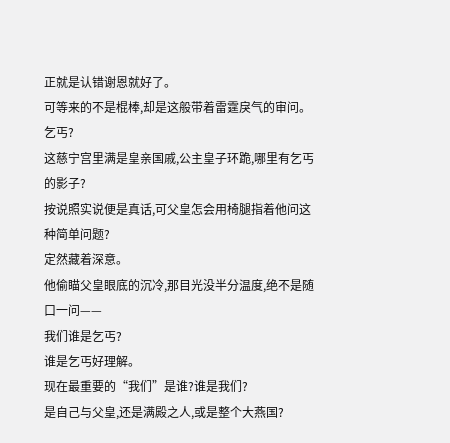正就是认错谢恩就好了。
可等来的不是棍棒,却是这般带着雷霆戾气的审问。
乞丐?
这慈宁宫里满是皇亲国戚,公主皇子环跪,哪里有乞丐的影子?
按说照实说便是真话,可父皇怎会用椅腿指着他问这种简单问题?
定然藏着深意。
他偷瞄父皇眼底的沉冷,那目光没半分温度,绝不是随口一问——
我们谁是乞丐?
谁是乞丐好理解。
现在最重要的“我们”是谁?谁是我们?
是自己与父皇,还是满殿之人,或是整个大燕国?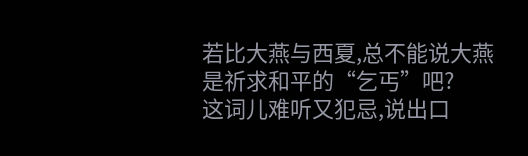若比大燕与西夏,总不能说大燕是祈求和平的“乞丐”吧?
这词儿难听又犯忌,说出口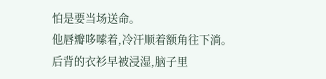怕是要当场送命。
他唇瓣哆嗦着,冷汗顺着额角往下淌。
后背的衣衫早被浸湿,脑子里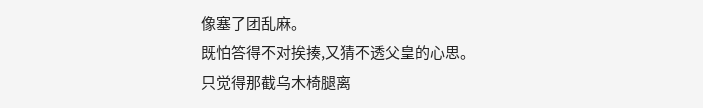像塞了团乱麻。
既怕答得不对挨揍,又猜不透父皇的心思。
只觉得那截乌木椅腿离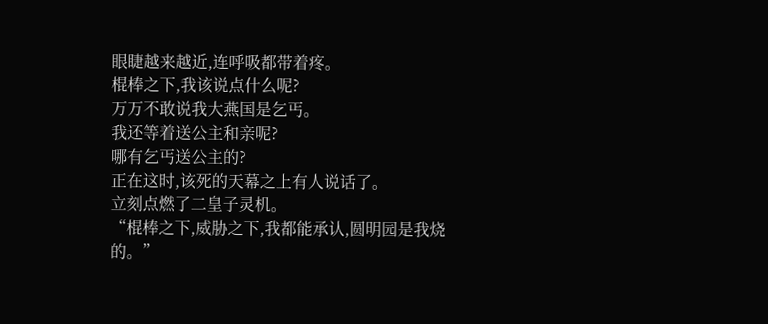眼睫越来越近,连呼吸都带着疼。
棍棒之下,我该说点什么呢?
万万不敢说我大燕国是乞丐。
我还等着送公主和亲呢?
哪有乞丐送公主的?
正在这时,该死的天幕之上有人说话了。
立刻点燃了二皇子灵机。
“棍棒之下,威胁之下,我都能承认,圆明园是我烧的。”